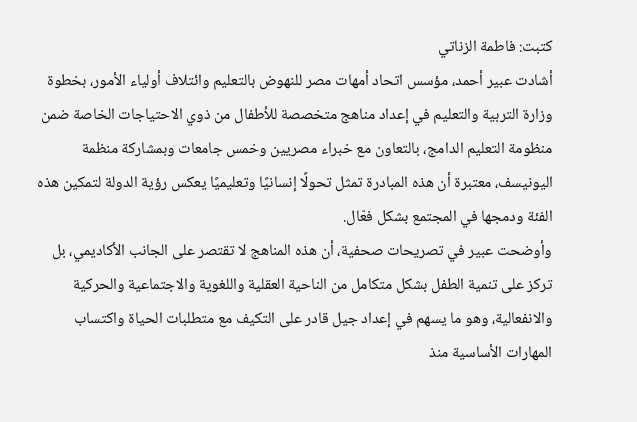كتبت: فاطمة الزناتي
أشادت عبير أحمد، مؤسس اتحاد أمهات مصر للنهوض بالتعليم وائتلاف أولياء الأمور، بخطوة وزارة التربية والتعليم في إعداد مناهج متخصصة للأطفال من ذوي الاحتياجات الخاصة ضمن منظومة التعليم الدامج، بالتعاون مع خبراء مصريين وخمس جامعات وبمشاركة منظمة اليونيسف، معتبرة أن هذه المبادرة تمثل تحولًا إنسانيًا وتعليميًا يعكس رؤية الدولة لتمكين هذه الفئة ودمجها في المجتمع بشكل فعّال.
وأوضحت عبير في تصريحات صحفية، أن هذه المناهج لا تقتصر على الجانب الأكاديمي، بل تركز على تنمية الطفل بشكل متكامل من الناحية العقلية واللغوية والاجتماعية والحركية والانفعالية، وهو ما يسهم في إعداد جيل قادر على التكيف مع متطلبات الحياة واكتساب المهارات الأساسية منذ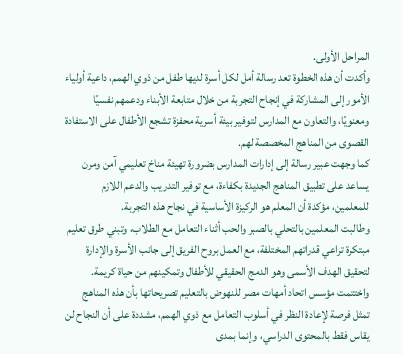المراحل الأولى.
وأكدت أن هذه الخطوة تعد رسالة أمل لكل أسرة لديها طفل من ذوي الهمم، داعية أولياء الأمور إلى المشاركة في إنجاح التجربة من خلال متابعة الأبناء ودعمهم نفسيًا ومعنويًا، والتعاون مع المدارس لتوفير بيئة أسرية محفزة تشجع الأطفال على الاستفادة القصوى من المناهج المخصصة لهم.
كما وجهت عبير رسالة إلى إدارات المدارس بضرورة تهيئة مناخ تعليمي آمن ومرن يساعد على تطبيق المناهج الجديدة بكفاءة، مع توفير التدريب والدعم اللازم للمعلمين، مؤكدة أن المعلم هو الركيزة الأساسية في نجاح هذه التجربة.
وطالبت المعلمين بالتحلي بالصبر والحب أثناء التعامل مع الطلاب، وتبني طرق تعليم مبتكرة تراعي قدراتهم المختلفة، مع العمل بروح الفريق إلى جانب الأسرة والإدارة لتحقيق الهدف الأسمى وهو الدمج الحقيقي للأطفال وتمكينهم من حياة كريمة.
واختتمت مؤسس اتحاد أمهات مصر للنهوض بالتعليم تصريحاتها بأن هذه المناهج تمثل فرصة لإعادة النظر في أسلوب التعامل مع ذوي الهمم، مشددة على أن النجاح لن يقاس فقط بالمحتوى الدراسي، وإنما بمدى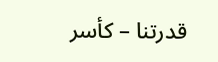قدرتنا – كأسر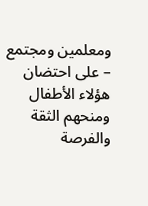ومعلمين ومجتمع – على احتضان هؤلاء الأطفال ومنحهم الثقة والفرصة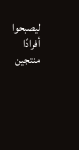ليصبحوا أفرادًا منتجين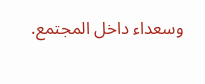وسعداء داخل المجتمع.